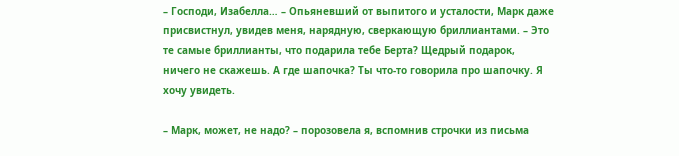– Господи, Изабелла… – Опьяневший от выпитого и усталости, Марк даже присвистнул, увидев меня, нарядную, сверкающую бриллиантами. – Это те самые бриллианты, что подарила тебе Берта? Щедрый подарок, ничего не скажешь. А где шапочка? Ты что-то говорила про шапочку. Я хочу увидеть.

– Марк, может, не надо? – порозовела я, вспомнив строчки из письма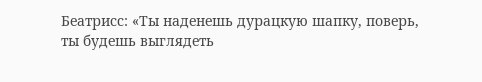Беатрисс: «Ты наденешь дурацкую шапку, поверь, ты будешь выглядеть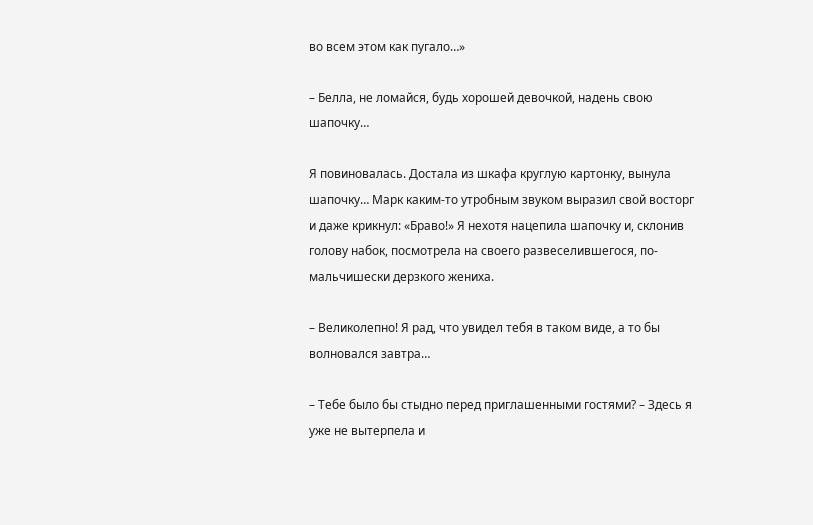во всем этом как пугало…»

– Белла, не ломайся, будь хорошей девочкой, надень свою шапочку…

Я повиновалась. Достала из шкафа круглую картонку, вынула шапочку… Марк каким-то утробным звуком выразил свой восторг и даже крикнул: «Браво!» Я нехотя нацепила шапочку и, склонив голову набок, посмотрела на своего развеселившегося, по-мальчишески дерзкого жениха.

– Великолепно! Я рад, что увидел тебя в таком виде, а то бы волновался завтра…

– Тебе было бы стыдно перед приглашенными гостями? – Здесь я уже не вытерпела и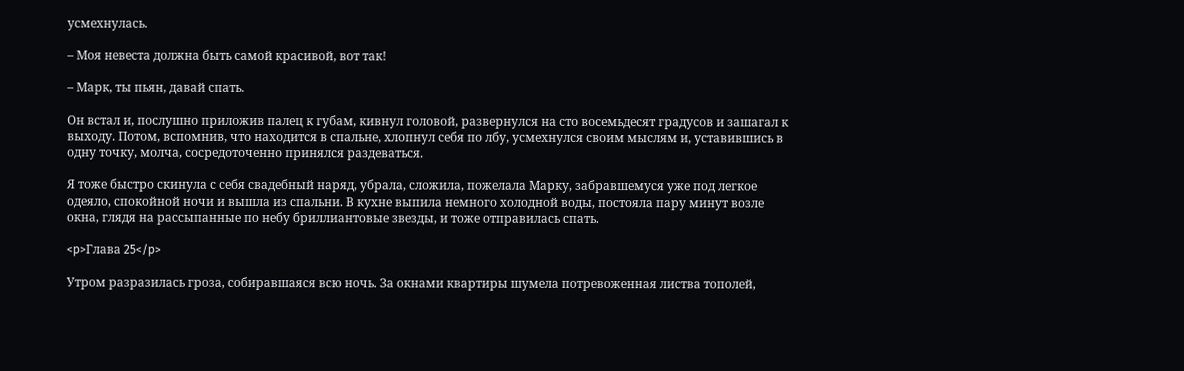усмехнулась.

– Моя невеста должна быть самой красивой, вот так!

– Марк, ты пьян, давай спать.

Он встал и, послушно приложив палец к губам, кивнул головой, развернулся на сто восемьдесят градусов и зашагал к выходу. Потом, вспомнив, что находится в спальне, хлопнул себя по лбу, усмехнулся своим мыслям и, уставившись в одну точку, молча, сосредоточенно принялся раздеваться.

Я тоже быстро скинула с себя свадебный наряд, убрала, сложила, пожелала Марку, забравшемуся уже под легкое одеяло, спокойной ночи и вышла из спальни. В кухне выпила немного холодной воды, постояла пару минут возле окна, глядя на рассыпанные по небу бриллиантовые звезды, и тоже отправилась спать.

<p>Глава 25</p>

Утром разразилась гроза, собиравшаяся всю ночь. За окнами квартиры шумела потревоженная листва тополей,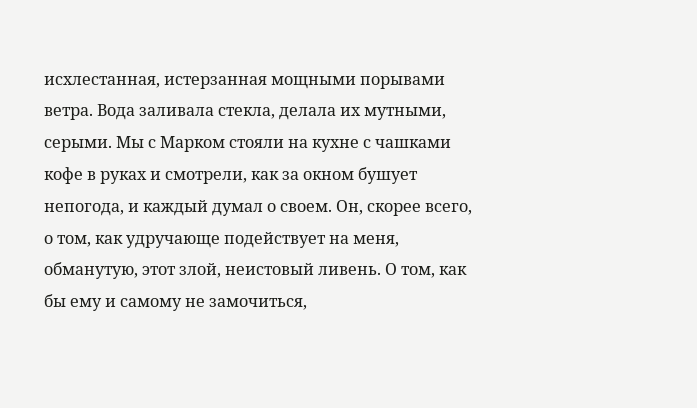исхлестанная, истерзанная мощными порывами ветра. Вода заливала стекла, делала их мутными, серыми. Мы с Марком стояли на кухне с чашками кофе в руках и смотрели, как за окном бушует непогода, и каждый думал о своем. Он, скорее всего, о том, как удручающе подействует на меня, обманутую, этот злой, неистовый ливень. О том, как бы ему и самому не замочиться,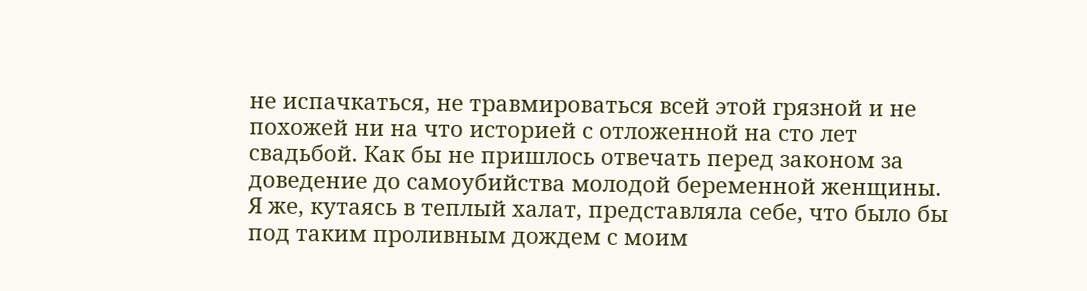не испачкаться, не травмироваться всей этой грязной и не похожей ни на что историей с отложенной на сто лет свадьбой. Как бы не пришлось отвечать перед законом за доведение до самоубийства молодой беременной женщины. Я же, кутаясь в теплый халат, представляла себе, что было бы под таким проливным дождем с моим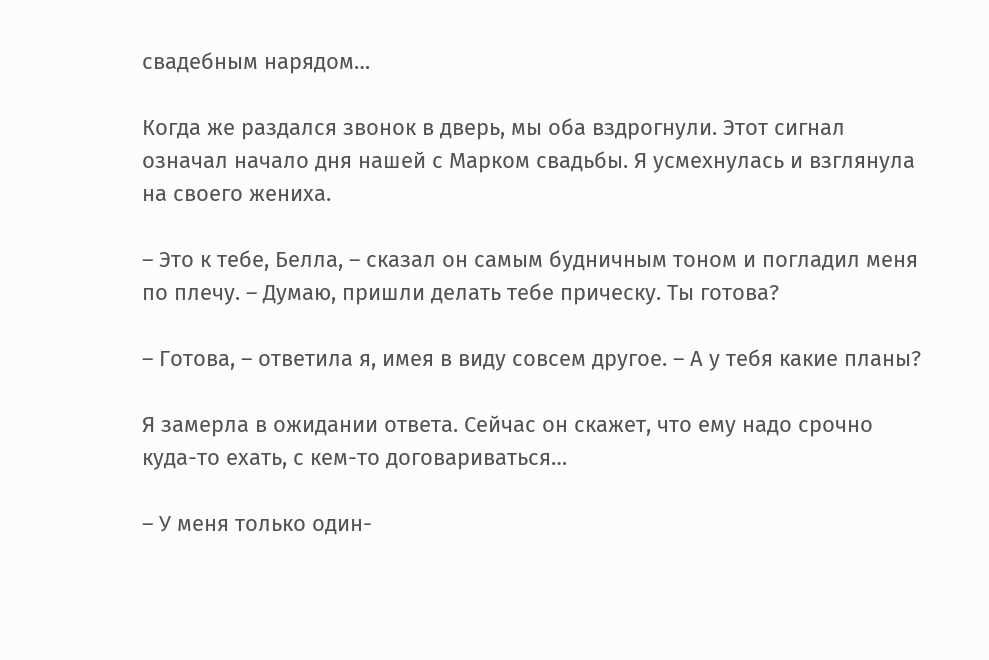свадебным нарядом…

Когда же раздался звонок в дверь, мы оба вздрогнули. Этот сигнал означал начало дня нашей с Марком свадьбы. Я усмехнулась и взглянула на своего жениха.

– Это к тебе, Белла, – сказал он самым будничным тоном и погладил меня по плечу. – Думаю, пришли делать тебе прическу. Ты готова?

– Готова, – ответила я, имея в виду совсем другое. – А у тебя какие планы?

Я замерла в ожидании ответа. Сейчас он скажет, что ему надо срочно куда-то ехать, с кем-то договариваться…

– У меня только один-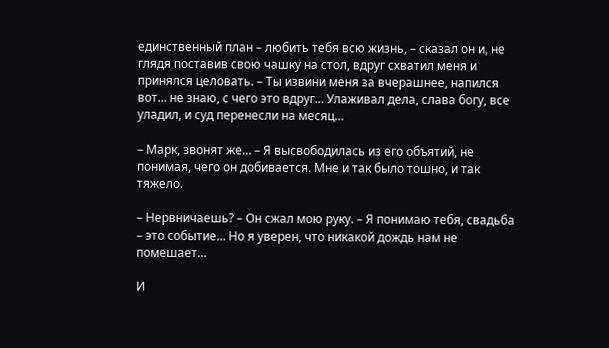единственный план – любить тебя всю жизнь, – сказал он и, не глядя поставив свою чашку на стол, вдруг схватил меня и принялся целовать. – Ты извини меня за вчерашнее, напился вот… не знаю, с чего это вдруг… Улаживал дела, слава богу, все уладил, и суд перенесли на месяц…

– Марк, звонят же… – Я высвободилась из его объятий, не понимая, чего он добивается. Мне и так было тошно, и так тяжело.

– Нервничаешь? – Он сжал мою руку. – Я понимаю тебя, свадьба – это событие… Но я уверен, что никакой дождь нам не помешает…

И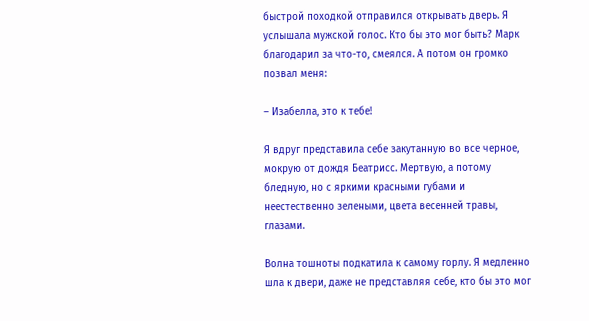быстрой походкой отправился открывать дверь. Я услышала мужской голос. Кто бы это мог быть? Марк благодарил за что-то, смеялся. А потом он громко позвал меня:

– Изабелла, это к тебе!

Я вдруг представила себе закутанную во все черное, мокрую от дождя Беатрисс. Мертвую, а потому бледную, но с яркими красными губами и неестественно зелеными, цвета весенней травы, глазами.

Волна тошноты подкатила к самому горлу. Я медленно шла к двери, даже не представляя себе, кто бы это мог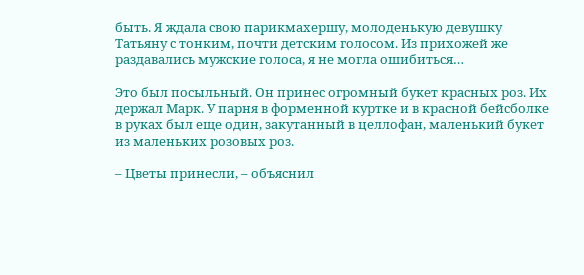быть. Я ждала свою парикмахершу, молоденькую девушку Татьяну с тонким, почти детским голосом. Из прихожей же раздавались мужские голоса, я не могла ошибиться…

Это был посыльный. Он принес огромный букет красных роз. Их держал Марк. У парня в форменной куртке и в красной бейсболке в руках был еще один, закутанный в целлофан, маленький букет из маленьких розовых роз.

– Цветы принесли, – объяснил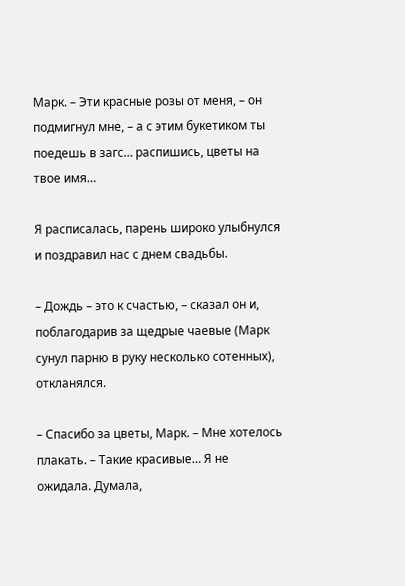Марк. – Эти красные розы от меня, – он подмигнул мне, – а с этим букетиком ты поедешь в загс… распишись, цветы на твое имя…

Я расписалась, парень широко улыбнулся и поздравил нас с днем свадьбы.

– Дождь – это к счастью, – сказал он и, поблагодарив за щедрые чаевые (Марк сунул парню в руку несколько сотенных), откланялся.

– Спасибо за цветы, Марк. – Мне хотелось плакать. – Такие красивые… Я не ожидала. Думала,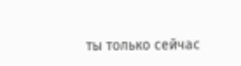ты только сейчас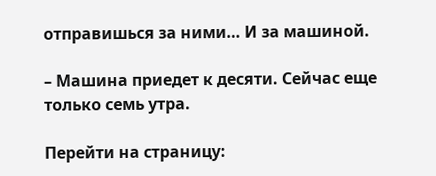отправишься за ними… И за машиной.

– Машина приедет к десяти. Сейчас еще только семь утра.

Перейти на страницу: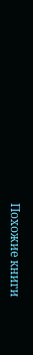Похожие книги